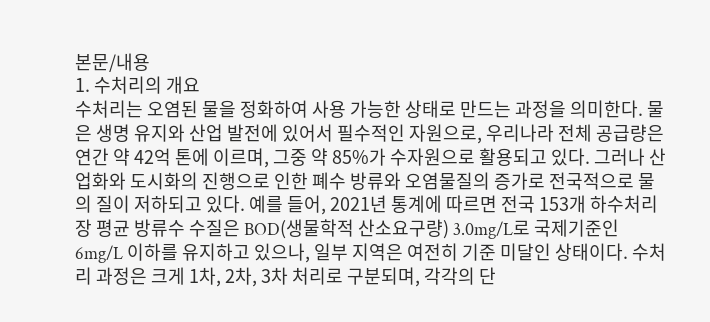본문/내용
1. 수처리의 개요
수처리는 오염된 물을 정화하여 사용 가능한 상태로 만드는 과정을 의미한다. 물은 생명 유지와 산업 발전에 있어서 필수적인 자원으로, 우리나라 전체 공급량은 연간 약 42억 톤에 이르며, 그중 약 85%가 수자원으로 활용되고 있다. 그러나 산업화와 도시화의 진행으로 인한 폐수 방류와 오염물질의 증가로 전국적으로 물의 질이 저하되고 있다. 예를 들어, 2021년 통계에 따르면 전국 153개 하수처리장 평균 방류수 수질은 BOD(생물학적 산소요구량) 3.0mg/L로 국제기준인 6mg/L 이하를 유지하고 있으나, 일부 지역은 여전히 기준 미달인 상태이다. 수처리 과정은 크게 1차, 2차, 3차 처리로 구분되며, 각각의 단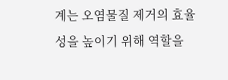계는 오염물질 제거의 효율성을 높이기 위해 역할을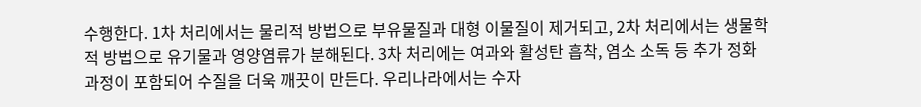수행한다. 1차 처리에서는 물리적 방법으로 부유물질과 대형 이물질이 제거되고, 2차 처리에서는 생물학적 방법으로 유기물과 영양염류가 분해된다. 3차 처리에는 여과와 활성탄 흡착, 염소 소독 등 추가 정화 과정이 포함되어 수질을 더욱 깨끗이 만든다. 우리나라에서는 수자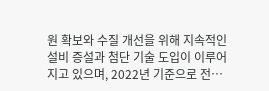원 확보와 수질 개선을 위해 지속적인 설비 증설과 첨단 기술 도입이 이루어지고 있으며, 2022년 기준으로 전…